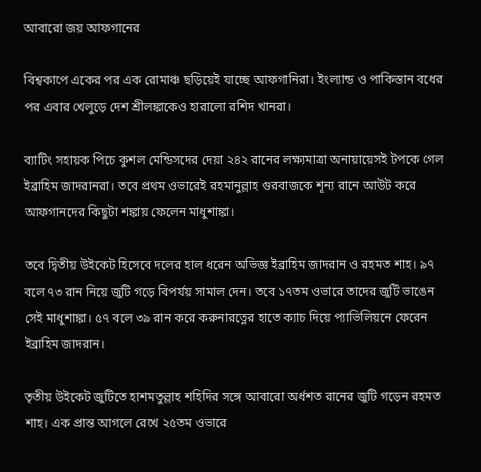আবারো জয় আফগানের

বিশ্বকাপে একের পর এক রোমাঞ্চ ছড়িয়েই যাচ্ছে আফগানিরা। ইংল্যান্ড ও পাকিস্তান বধের পর এবার খেলুড়ে দেশ শ্রীলঙ্কাকেও হারালো রশিদ খানরা।

ব্যাটিং সহায়ক পিচে কুশল মেন্ডিসদের দেয়া ২৪২ রানের লক্ষ্যমাত্রা অনায়ায়েসই টপকে গেল ইব্রাহিম জাদরানরা। তবে প্রথম ওভারেই রহমানুল্লাহ গুরবাজকে শূন্য রানে আউট করে আফগানদের কিছুটা শঙ্কায় ফেলেন মাধুশাঙ্কা।

তবে দ্বিতীয় উইকেট হিসেবে দলের হাল ধরেন অভিজ্ঞ ইব্রাহিম জাদরান ও রহমত শাহ। ৯৭ বলে ৭৩ রান নিয়ে জুটি গড়ে বিপর্যয় সামাল দেন। তবে ১৭তম ওভারে তাদের জুটি ভাঙেন সেই মাধুশাঙ্কা। ৫৭ বলে ৩৯ রান করে করুনারত্নের হাতে ক্যাচ দিয়ে প্যাভিলিয়নে ফেরেন ইব্রাহিম জাদরান।

তৃতীয় উইকেট জুটিতে হাশমতুল্লাহ শহিদির সঙ্গে আবারো অর্ধশত রানের জুটি গড়েন রহমত শাহ। এক প্রান্ত আগলে রেখে ২৫তম ওভারে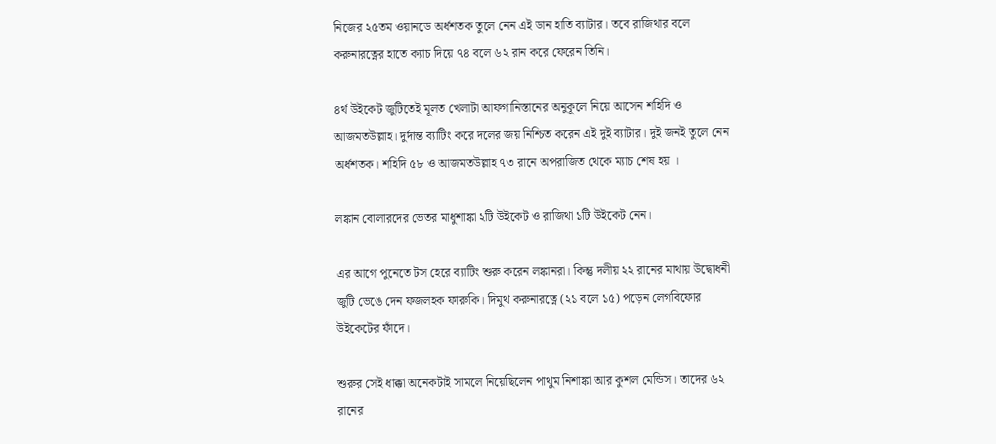নিজের ২৫তম ওয়ানডে অর্ধশতক তুলে নেন এই ডান হাতি ব্যাটার। তবে রাজিথার বলে করুনারত্নের হাতে ক্যাচ দিয়ে ৭৪ বলে ৬২ রান করে ফেরেন তিনি।

৪র্থ উইকেট জুটিতেই মূলত খেলাটা আফগানিস্তানের অনুকূলে নিয়ে আসেন শহিদি ও আজমতউল্লাহ। দুর্দান্ত ব্যাটিং করে দলের জয় নিশ্চিত করেন এই দুই ব্যাটার। দুই জনই তুলে নেন অর্ধশতক। শহিদি ৫৮ ও আজমতউল্লাহ ৭৩ রানে অপরাজিত থেকে ম্যাচ শেষ হয় ।

লঙ্কান বোলারদের ভেতর মাধুশাঙ্কা ২টি উইকেট ও রাজিথা ১টি উইকেট নেন।

এর আগে পুনেতে টস হেরে ব্যাটিং শুরু করেন লঙ্কানরা। কিন্তু দলীয় ২২ রানের মাথায় উদ্বোধনী জুটি ভেঙে দেন ফজলহক ফারুকি। দিমুথ করুনারত্নে (২১ বলে ১৫) পড়েন লেগবিফোর উইকেটের ফাঁদে।

শুরুর সেই ধাক্কা অনেকটাই সামলে নিয়েছিলেন পাথুম নিশাঙ্কা আর কুশল মেন্ডিস। তাদের ৬২ রানের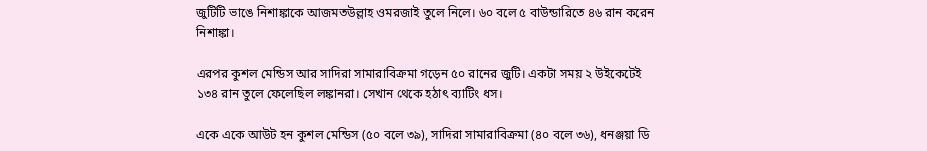জুটিটি ভাঙে নিশাঙ্কাকে আজমতউল্লাহ ওমরজাই তুলে নিলে। ৬০ বলে ৫ বাউন্ডারিতে ৪৬ রান করেন নিশাঙ্কা।

এরপর কুশল মেন্ডিস আর সাদিরা সামারাবিক্রমা গড়েন ৫০ রানের জুটি। একটা সময় ২ উইকেটেই ১৩৪ রান তুলে ফেলেছিল লঙ্কানরা। সেখান থেকে হঠাৎ ব্যাটিং ধস।

একে একে আউট হন কুশল মেন্ডিস (৫০ বলে ৩৯), সাদিরা সামারাবিক্রমা (৪০ বলে ৩৬), ধনঞ্জয়া ডি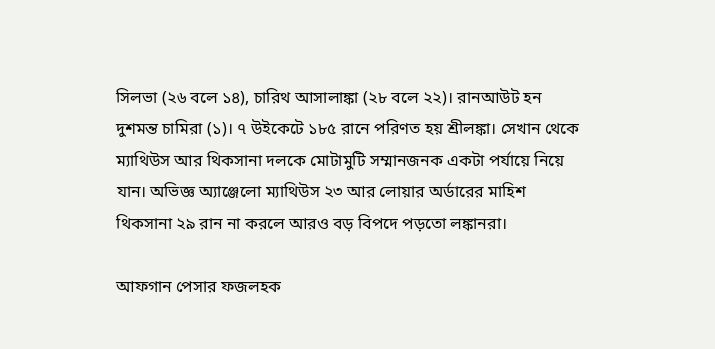সিলভা (২৬ বলে ১৪), চারিথ আসালাঙ্কা (২৮ বলে ২২)। রানআউট হন দুশমন্ত চামিরা (১)। ৭ উইকেটে ১৮৫ রানে পরিণত হয় শ্রীলঙ্কা। সেখান থেকে ম্যাথিউস আর থিকসানা দলকে মোটামুটি সম্মানজনক একটা পর্যায়ে নিয়ে যান। অভিজ্ঞ অ্যাঞ্জেলো ম্যাথিউস ২৩ আর লোয়ার অর্ডারের মাহিশ থিকসানা ২৯ রান না করলে আরও বড় বিপদে পড়তো লঙ্কানরা।

আফগান পেসার ফজলহক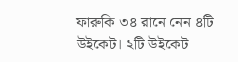ফারুকি ৩৪ রানে নেন ৪টি উইকেট। ২টি উইকেট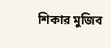শিকার মুজিব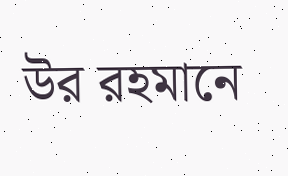উর রহমানে